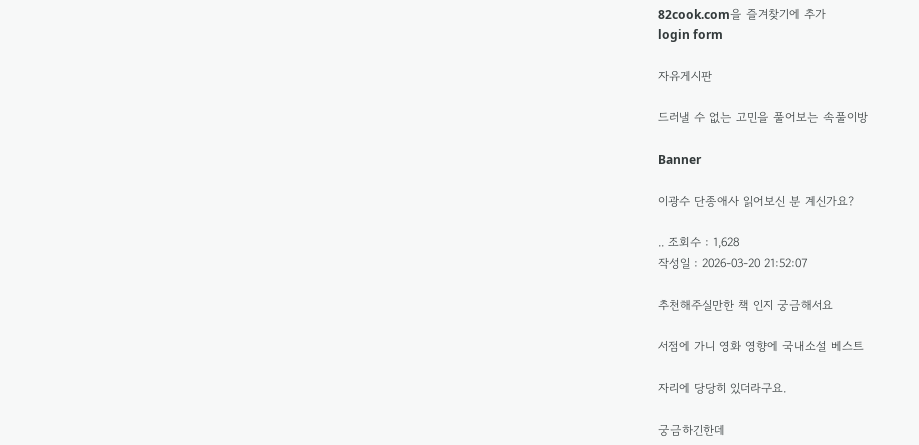82cook.com을 즐겨찾기에 추가
login form

자유게시판

드러낼 수 없는 고민을 풀어보는 속풀이방

Banner

이광수 단종애사 읽어보신 분 계신가요?

.. 조회수 : 1,628
작성일 : 2026-03-20 21:52:07

추천해주실만한 책 인지 궁금해서요

서점에 가니 영화 영향에 국내소설 베스트

자리에 당당히 있더라구요.

궁금하긴한데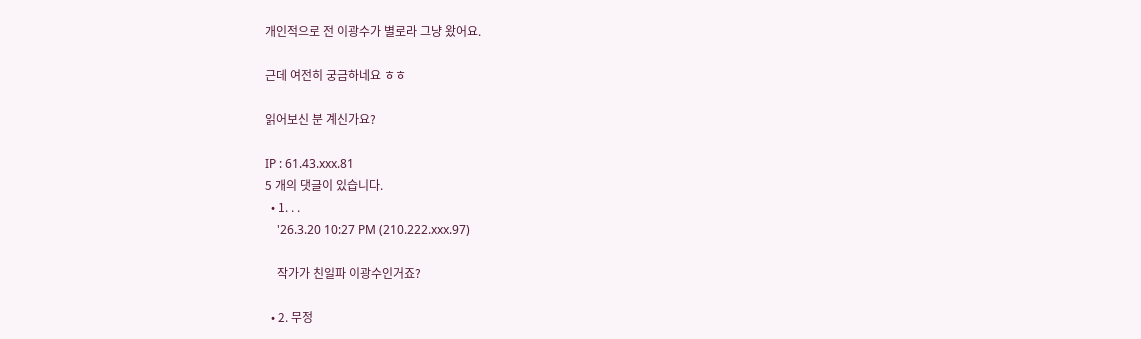개인적으로 전 이광수가 별로라 그냥 왔어요.

근데 여전히 궁금하네요 ㅎㅎ

읽어보신 분 계신가요?

IP : 61.43.xxx.81
5 개의 댓글이 있습니다.
  • 1. . .
    '26.3.20 10:27 PM (210.222.xxx.97)

    작가가 친일파 이광수인거죠?

  • 2. 무정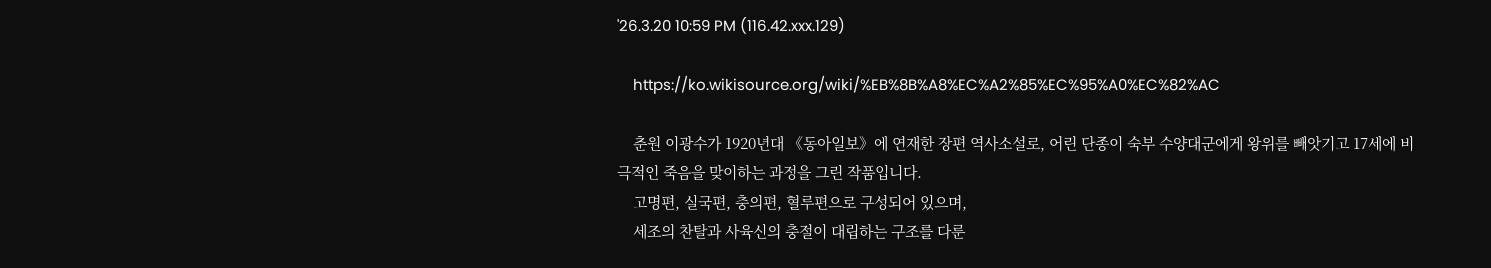'26.3.20 10:59 PM (116.42.xxx.129)

    https://ko.wikisource.org/wiki/%EB%8B%A8%EC%A2%85%EC%95%A0%EC%82%AC

    춘원 이광수가 1920년대 《동아일보》에 연재한 장편 역사소설로, 어린 단종이 숙부 수양대군에게 왕위를 빼앗기고 17세에 비극적인 죽음을 맞이하는 과정을 그린 작품입니다.
    고명편, 실국편, 충의편, 혈루편으로 구성되어 있으며,
    세조의 찬탈과 사육신의 충절이 대립하는 구조를 다룬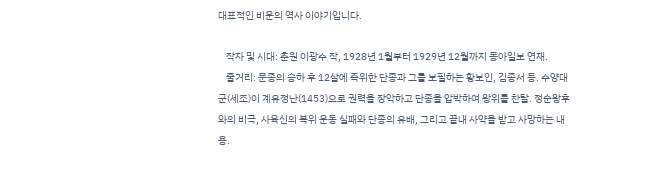대표적인 비운의 역사 이야기입니다.

    작자 및 시대: 춘원 이광수 작, 1928년 1월부터 1929년 12월까지 동아일보 연재.
    줄거리: 문종의 승하 후 12살에 즉위한 단종과 그를 보필하는 황보인, 김종서 등. 수양대군(세조)이 계유정난(1453)으로 권력을 장악하고 단종을 압박하여 왕위를 찬탈. 정순왕후와의 비극, 사육신의 복위 운동 실패와 단종의 유배, 그리고 끝내 사약을 받고 사망하는 내용.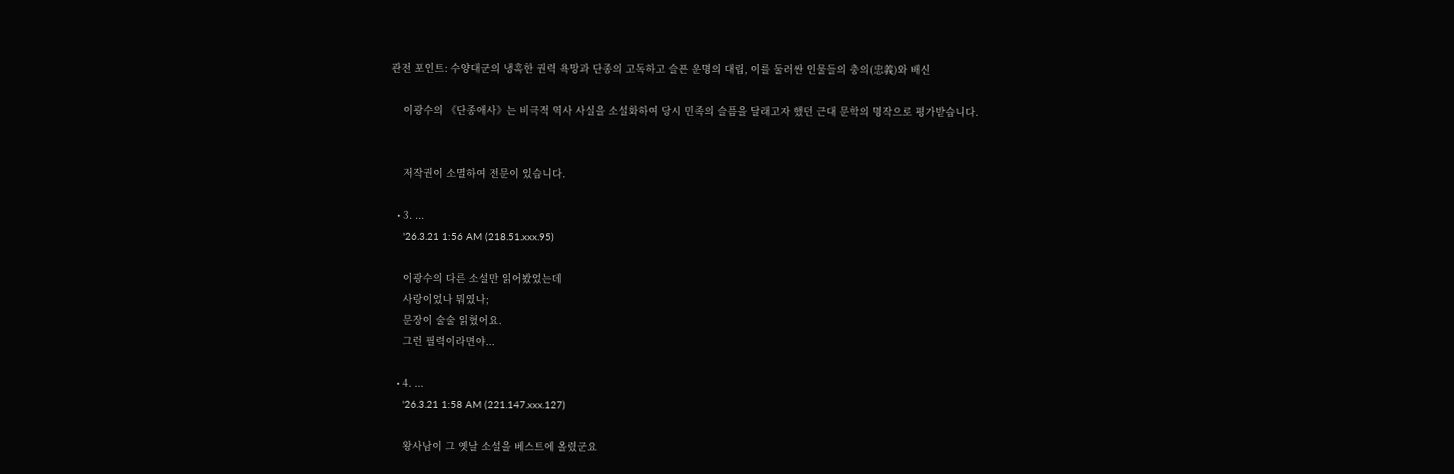관전 포인트: 수양대군의 냉혹한 권력 욕망과 단종의 고독하고 슬픈 운명의 대립, 이를 둘러싼 인물들의 충의(忠義)와 배신

    이광수의 《단종애사》는 비극적 역사 사실을 소설화하여 당시 민족의 슬픔을 달래고자 했던 근대 문학의 명작으로 평가받습니다.


    저작권이 소멸하여 전문이 있습니다.

  • 3. ...
    '26.3.21 1:56 AM (218.51.xxx.95)

    이광수의 다른 소설만 읽어봤었는데
    사랑이었나 뭐였나;
    문장이 술술 읽혔어요.
    그런 필력이라면야...

  • 4. ...
    '26.3.21 1:58 AM (221.147.xxx.127)

    왕사남이 그 옛날 소설을 베스트에 올렸군요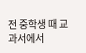전 중학생 때 교과서에서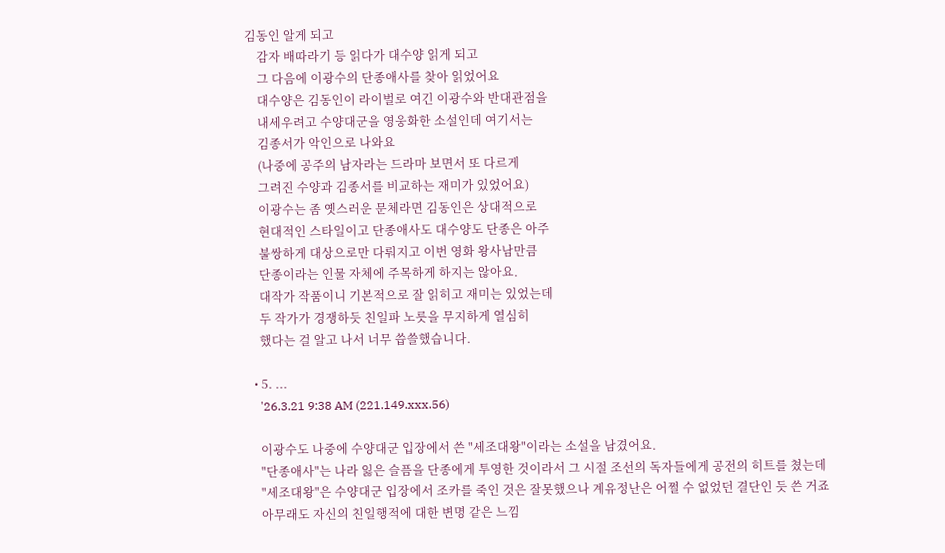김동인 알게 되고
    감자 배따라기 등 읽다가 대수양 읽게 되고
    그 다음에 이광수의 단종애사를 찾아 읽었어요
    대수양은 김동인이 라이벌로 여긴 이광수와 반대관점을
    내세우려고 수양대군을 영웅화한 소설인데 여기서는
    김종서가 악인으로 나와요
    (나중에 공주의 남자라는 드라마 보면서 또 다르게
    그려진 수양과 김종서를 비교하는 재미가 있었어요)
    이광수는 좀 옛스러운 문체라면 김동인은 상대적으로
    현대적인 스타일이고 단종애사도 대수양도 단종은 아주
    불쌍하게 대상으로만 다뤄지고 이번 영화 왕사남만큼
    단종이라는 인물 자체에 주목하게 하지는 않아요.
    대작가 작품이니 기본적으로 잘 읽히고 재미는 있었는데
    두 작가가 경쟁하듯 친일파 노릇을 무지하게 열심히
    했다는 걸 알고 나서 너무 씁쓸했습니다.

  • 5. ...
    '26.3.21 9:38 AM (221.149.xxx.56)

    이광수도 나중에 수양대군 입장에서 쓴 "세조대왕"이라는 소설을 남겼어요.
    "단종애사"는 나라 잃은 슬픔을 단종에게 투영한 것이라서 그 시절 조선의 독자들에게 공전의 히트를 쳤는데
    "세조대왕"은 수양대군 입장에서 조카를 죽인 것은 잘못했으나 계유정난은 어쩔 수 없었던 결단인 듯 쓴 거죠
    아무래도 자신의 친일행적에 대한 변명 같은 느낌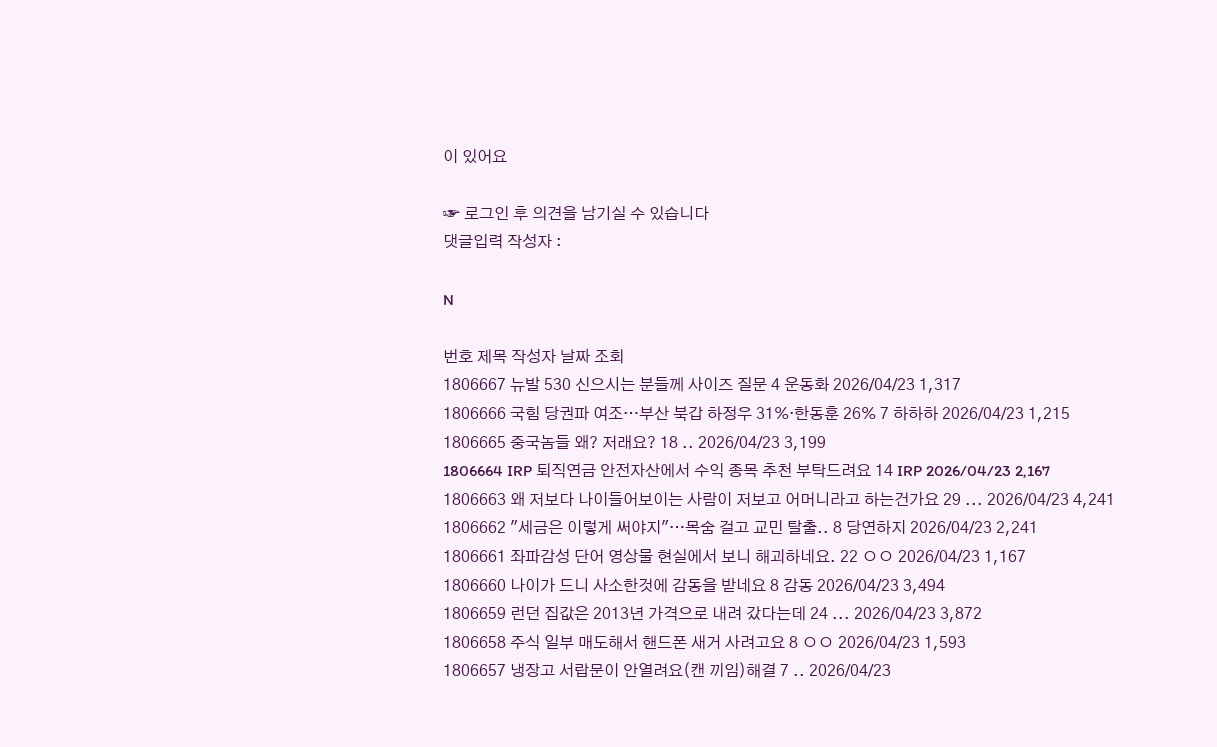이 있어요

☞ 로그인 후 의견을 남기실 수 있습니다
댓글입력 작성자 :

N

번호 제목 작성자 날짜 조회
1806667 뉴발 530 신으시는 분들께 사이즈 질문 4 운동화 2026/04/23 1,317
1806666 국힘 당권파 여조…부산 북갑 하정우 31%·한동훈 26% 7 하하하 2026/04/23 1,215
1806665 중국놈들 왜? 저래요? 18 .. 2026/04/23 3,199
1806664 IRP 퇴직연금 안전자산에서 수익 종목 추천 부탁드려요 14 IRP 2026/04/23 2,167
1806663 왜 저보다 나이들어보이는 사람이 저보고 어머니라고 하는건가요 29 ... 2026/04/23 4,241
1806662 "세금은 이렇게 써야지"…목숨 걸고 교민 탈출.. 8 당연하지 2026/04/23 2,241
1806661 좌파감성 단어 영상물 현실에서 보니 해괴하네요. 22 ㅇㅇ 2026/04/23 1,167
1806660 나이가 드니 사소한것에 감동을 받네요 8 감동 2026/04/23 3,494
1806659 런던 집값은 2013년 가격으로 내려 갔다는데 24 ... 2026/04/23 3,872
1806658 주식 일부 매도해서 핸드폰 새거 사려고요 8 ㅇㅇ 2026/04/23 1,593
1806657 냉장고 서랍문이 안열려요(캔 끼임)해결 7 .. 2026/04/23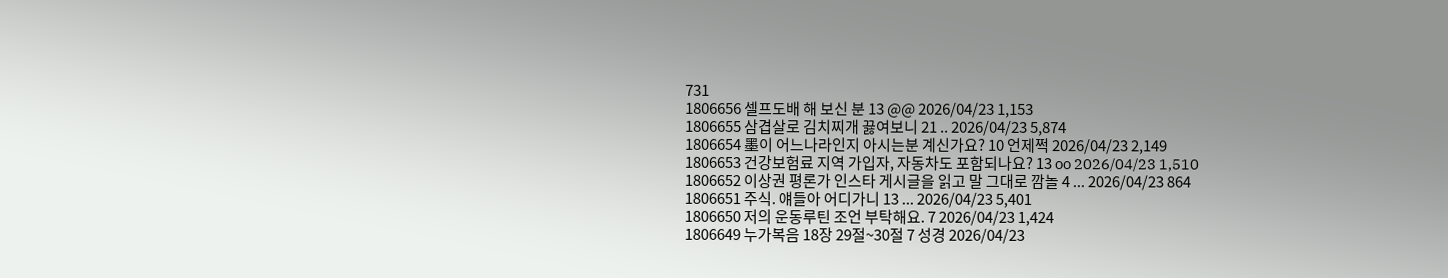731
1806656 셀프도배 해 보신 분 13 @@ 2026/04/23 1,153
1806655 삼겹살로 김치찌개 끓여보니 21 .. 2026/04/23 5,874
1806654 墨이 어느나라인지 아시는분 계신가요? 10 언제쩍 2026/04/23 2,149
1806653 건강보험료 지역 가입자, 자동차도 포함되나요? 13 oo 2026/04/23 1,510
1806652 이상권 평론가 인스타 게시글을 읽고 말 그대로 깜놀 4 ... 2026/04/23 864
1806651 주식. 얘들아 어디가니 13 ... 2026/04/23 5,401
1806650 저의 운동루틴 조언 부탁해요. 7 2026/04/23 1,424
1806649 누가복음 18장 29절~30절 7 성경 2026/04/23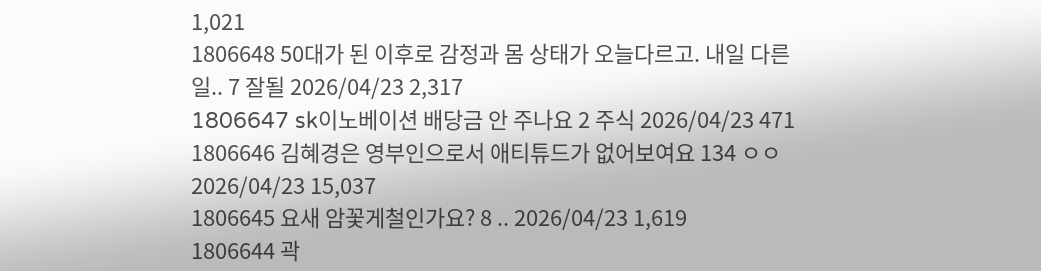1,021
1806648 50대가 된 이후로 감정과 몸 상태가 오늘다르고. 내일 다른 일.. 7 잘될 2026/04/23 2,317
1806647 sk이노베이션 배당금 안 주나요 2 주식 2026/04/23 471
1806646 김혜경은 영부인으로서 애티튜드가 없어보여요 134 ㅇㅇ 2026/04/23 15,037
1806645 요새 암꽃게철인가요? 8 .. 2026/04/23 1,619
1806644 곽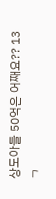상도아들 50억은 어째요?? 13 ㄱ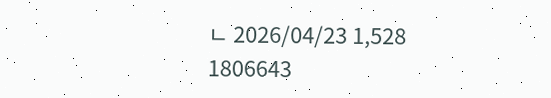ㄴ 2026/04/23 1,528
1806643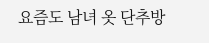요즘도 남녀 옷 단추방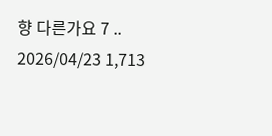향 다른가요 7 .. 2026/04/23 1,713